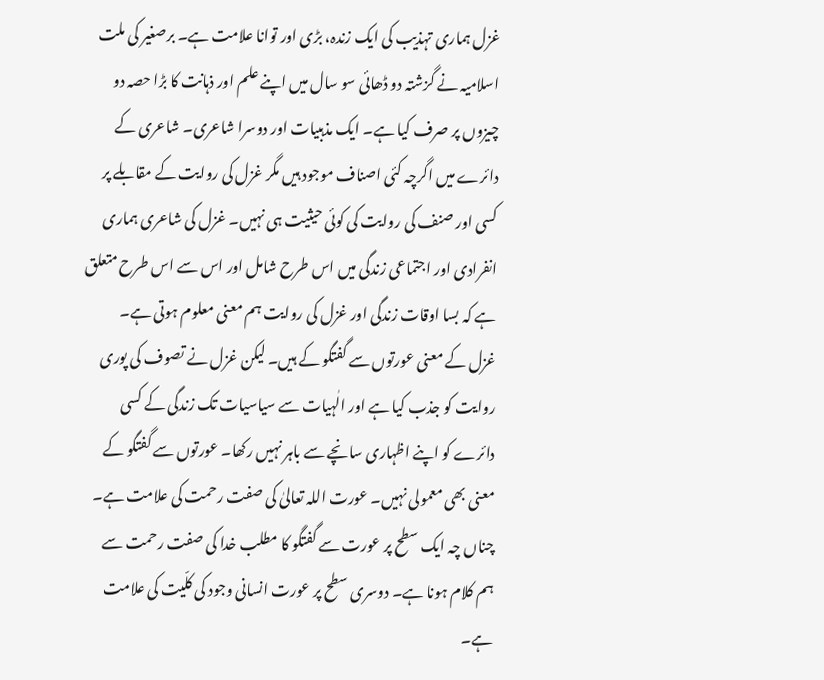غزل ہماری تہذیب کی ایک زندہ، بڑی اور توانا علامت ہے۔ برصغیر کی ملت اسلامیہ نے گزشتہ دو ڈھائی سو سال میں اپنے علم اور ذہانت کا بڑا حصہ دو چیزوں پر صرف کیا ہے۔ ایک مذہبیات اور دوسرا شاعری۔ شاعری کے دائرے میں اگرچہ کئی اصناف موجود ہیں مگر غزل کی روایت کے مقابلے پر کسی اور صنف کی روایت کی کوئی حیثیت ہی نہیں۔ غزل کی شاعری ہماری انفرادی اور اجتماعی زندگی میں اس طرح شامل اور اس سے اس طرح متعلق ہے کہ بسا اوقات زندگی اور غزل کی روایت ہم معنی معلوم ہوتی ہے۔
غزل کے معنی عورتوں سے گفتگو کے ہیں۔ لیکن غزل نے تصوف کی پوری روایت کو جذب کیا ہے اور الٰہیات سے سیاسیات تک زندگی کے کسی دائرے کو اپنے اظہاری سانچے سے باہر نہیں رکھا۔ عورتوں سے گفتگو کے معنی بھی معمولی نہیں۔ عورت اللہ تعالیٰ کی صفت رحمت کی علامت ہے۔ چناں چہ ایک سطح پر عورت سے گفتگو کا مطلب خدا کی صفت رحمت سے ہم کلام ہونا ہے۔ دوسری سطح پر عورت انسانی وجود کی کلّیت کی علامت ہے۔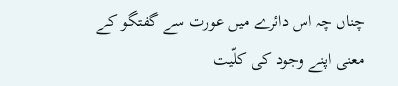چناں چہ اس دائرے میں عورت سے گفتگو کے معنی اپنے وجود کی کلّیت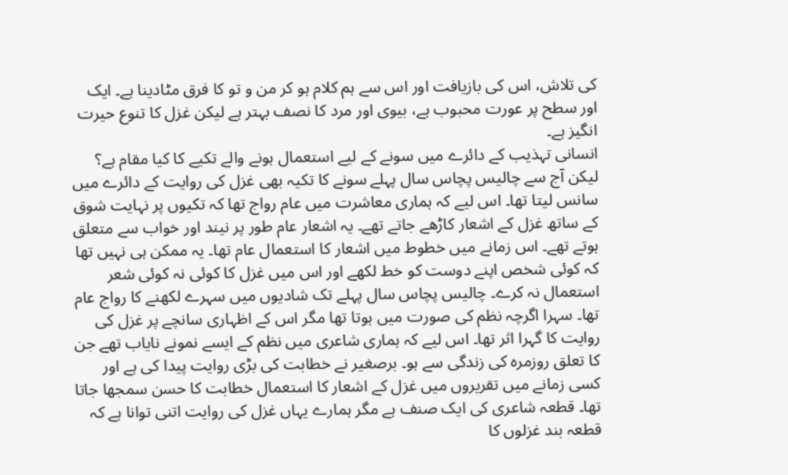کی تلاش، اس کی بازیافت اور اس سے ہم کلام ہو کر من و تو کا فرق مٹادینا ہے۔ ایک اور سطح پر عورت محبوب ہے، بیوی اور مرد کا نصف بہتر ہے لیکن غزل کا تنوع حیرت انگیز ہے۔
انسانی تہذیب کے دائرے میں سونے کے لیے استعمال ہونے والے تکیے کا کیا مقام ہے؟ لیکن آج سے چالیس پچاس سال پہلے سونے کا تکیہ بھی غزل کی روایت کے دائرے میں سانس لیتا تھا۔ اس لیے کہ ہماری معاشرت میں عام رواج تھا کہ تکیوں پر نہایت شوق کے ساتھ غزل کے اشعار کاڑھے جاتے تھے۔ یہ اشعار عام طور پر نیند اور خواب سے متعلق ہوتے تھے۔ اس زمانے میں خطوط میں اشعار کا استعمال عام تھا۔ یہ ممکن ہی نہیں تھا کہ کوئی شخص اپنے دوست کو خط لکھے اور اس میں غزل کا کوئی نہ کوئی شعر استعمال نہ کرے۔ چالیس پچاس سال پہلے تک شادیوں میں سہرے لکھنے کا رواج عام تھا۔ سہرا اگرچہ نظم کی صورت میں ہوتا تھا مگر اس کے اظہاری سانچے پر غزل کی روایت کا گہرا اثر تھا۔ اس لیے کہ ہماری شاعری میں نظم کے ایسے نمونے نایاب تھے جن کا تعلق روزمرہ کی زندگی سے ہو۔ برصغیر نے خطابت کی بڑی روایت پیدا کی ہے اور کسی زمانے میں تقریروں میں غزل کے اشعار کا استعمال خطابت کا حسن سمجھا جاتا تھا۔ قطعہ شاعری کی ایک صنف ہے مگر ہمارے یہاں غزل کی روایت اتنی توانا ہے کہ قطعہ بند غزلوں کا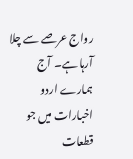رواج عرصے سے چلا آرہا ہے۔ آج ہمارے اردو اخبارات میں جو قطعات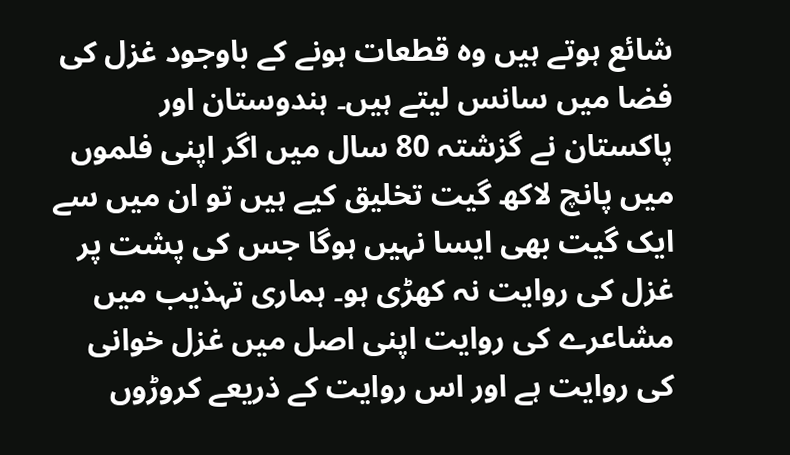شائع ہوتے ہیں وہ قطعات ہونے کے باوجود غزل کی فضا میں سانس لیتے ہیں۔ ہندوستان اور پاکستان نے گزشتہ 80 سال میں اگر اپنی فلموں میں پانچ لاکھ گیت تخلیق کیے ہیں تو ان میں سے ایک گیت بھی ایسا نہیں ہوگا جس کی پشت پر غزل کی روایت نہ کھڑی ہو۔ ہماری تہذیب میں مشاعرے کی روایت اپنی اصل میں غزل خوانی کی روایت ہے اور اس روایت کے ذریعے کروڑوں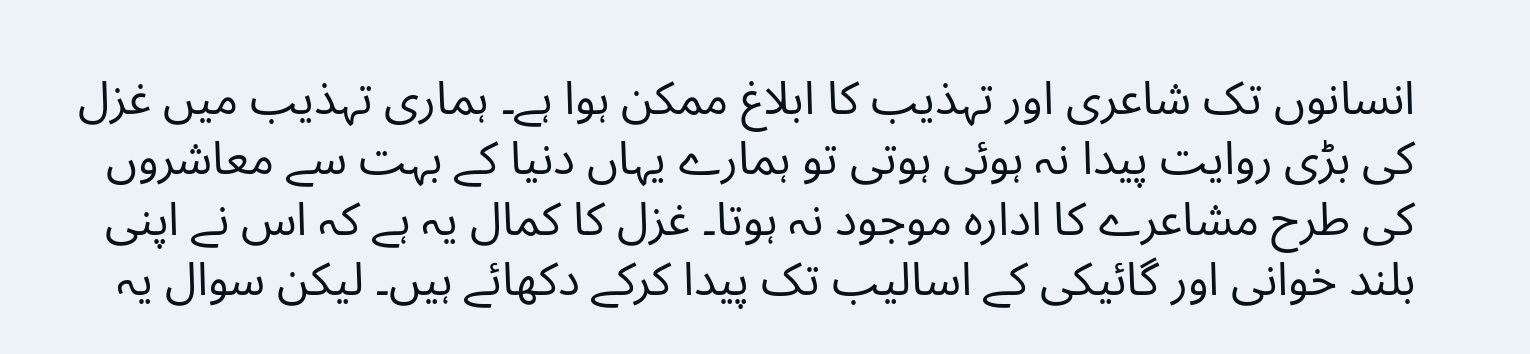انسانوں تک شاعری اور تہذیب کا ابلاغ ممکن ہوا ہے۔ ہماری تہذیب میں غزل کی بڑی روایت پیدا نہ ہوئی ہوتی تو ہمارے یہاں دنیا کے بہت سے معاشروں کی طرح مشاعرے کا ادارہ موجود نہ ہوتا۔ غزل کا کمال یہ ہے کہ اس نے اپنی بلند خوانی اور گائیکی کے اسالیب تک پیدا کرکے دکھائے ہیں۔ لیکن سوال یہ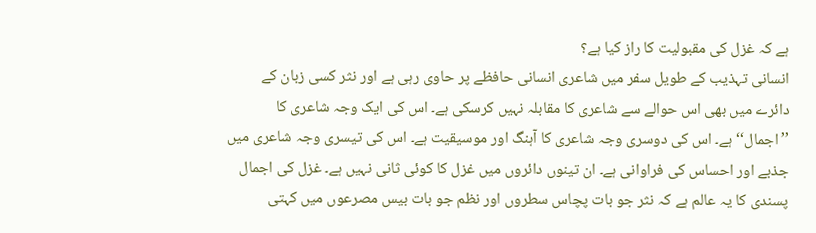ہے کہ غزل کی مقبولیت کا راز کیا ہے؟
انسانی تہذیب کے طویل سفر میں شاعری انسانی حافظے پر حاوی رہی ہے اور نثر کسی زبان کے دائرے میں بھی اس حوالے سے شاعری کا مقابلہ نہیں کرسکی ہے۔ اس کی ایک وجہ شاعری کا ’’اجمال‘‘ ہے۔ اس کی دوسری وجہ شاعری کا آہنگ اور موسیقیت ہے۔ اس کی تیسری وجہ شاعری میں جذبے اور احساس کی فراوانی ہے۔ ان تینوں دائروں میں غزل کا کوئی ثانی نہیں ہے۔ غزل کی اجمال پسندی کا یہ عالم ہے کہ نثر جو بات پچاس سطروں اور نظم جو بات بیس مصرعوں میں کہتی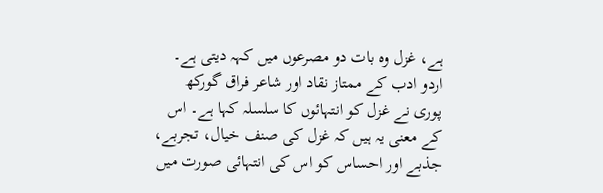ہے، غزل وہ بات دو مصرعوں میں کہہ دیتی ہے۔ اردو ادب کے ممتاز نقاد اور شاعر فراق گورکھ پوری نے غزل کو انتہائوں کا سلسلہ کہا ہے۔ اس کے معنی یہ ہیں کہ غزل کی صنف خیال، تجربے، جذبے اور احساس کو اس کی انتہائی صورت میں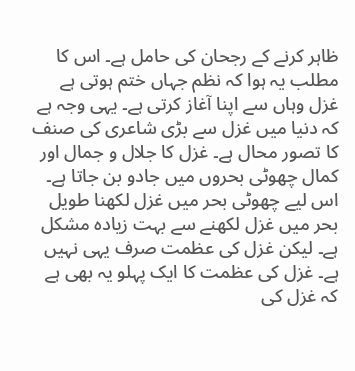ظاہر کرنے کے رجحان کی حامل ہے۔ اس کا مطلب یہ ہوا کہ نظم جہاں ختم ہوتی ہے غزل وہاں سے اپنا آغاز کرتی ہے۔ یہی وجہ ہے کہ دنیا میں غزل سے بڑی شاعری کی صنف کا تصور محال ہے۔ غزل کا جلال و جمال اور کمال چھوٹی بحروں میں جادو بن جاتا ہے۔ اس لیے چھوٹی بحر میں غزل لکھنا طویل بحر میں غزل لکھنے سے بہت زیادہ مشکل ہے۔ لیکن غزل کی عظمت صرف یہی نہیں ہے۔ غزل کی عظمت کا ایک پہلو یہ بھی ہے کہ غزل کی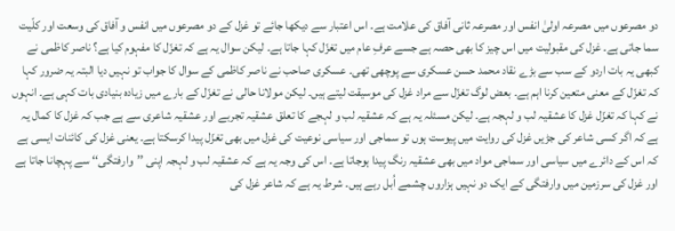دو مصرعوں میں مصرعہ اولیٰ انفس اور مصرعہ ثانی آفاق کی علامت ہے۔ اس اعتبار سے دیکھا جائے تو غزل کے دو مصرعوں میں انفس و آفاق کی وسعت اور کلّیت سما جاتی ہے۔ غزل کی مقبولیت میں اس چیز کا بھی حصہ ہے جسے عرفِ عام میں تغزّل کہا جاتا ہے۔ لیکن سوال یہ ہے کہ تغزّل کا مفہوم کیا ہے؟ ناصر کاظمی نے کبھی یہ بات اردو کے سب سے بڑے نقاد محمد حسن عسکری سے پوچھی تھی۔ عسکری صاحب نے ناصر کاظمی کے سوال کا جواب تو نہیں دیا البتہ یہ ضرور کہا کہ تغزّل کے معنی متعین کرنا اہم ہے۔ بعض لوگ تغزّل سے مراد غزل کی موسیقت لیتے ہیں۔ لیکن مولانا حالی نے تغزّل کے بارے میں زیادہ بنیادی بات کہی ہے۔ انہوں نے کہا کہ تغزّل غزل کا عشقیہ لب و لہجہ ہے۔ لیکن مسئلہ یہ ہے کہ عشقیہ لب و لہجے کا تعلق عشقیہ تجربے اور عشقیہ شاعری سے ہے جب کہ غزل کا کمال یہ ہے کہ اگر کسی شاعر کی جڑیں غزل کی روایت میں پیوست ہوں تو سماجی اور سیاسی نوعیت کی غزل میں بھی تغزّل پیدا کرسکتا ہے۔ یعنی غزل کی کائنات ایسی ہے کہ اس کے دائرے میں سیاسی اور سماجی مواد میں بھی عشقیہ رنگ پیدا ہوجاتا ہے۔ اس کی وجہ یہ ہے کہ عشقیہ لب و لہجہ اپنی ’’وارفتگی‘‘ سے پہچانا جاتا ہے اور غزل کی سرزمین میں وارفتگی کے ایک دو نہیں ہزاروں چشمے اُبل رہے ہیں۔ شرط یہ ہے کہ شاعر غزل کی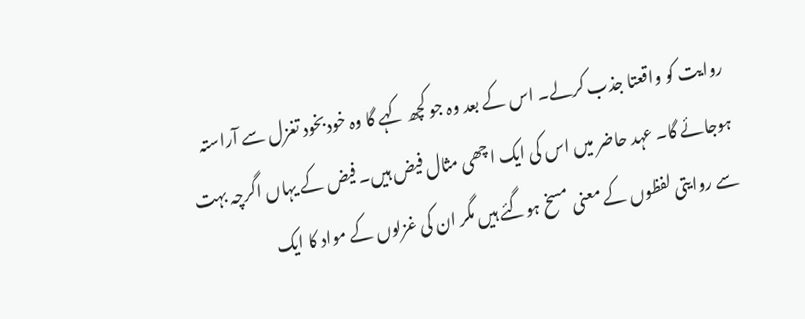روایت کو واقعتا جذب کرلے۔ اس کے بعد وہ جو کچھ کہے گا وہ خودبخود تغزل سے آراستہ ہوجائے گا۔ عہد حاضر میں اس کی ایک اچھی مثال فیض ہیں۔ فیض کے یہاں اگرچہ بہت سے روایتی لفظوں کے معنی مسخ ہوگئے ہیں مگر ان کی غزلوں کے مواد کا ایک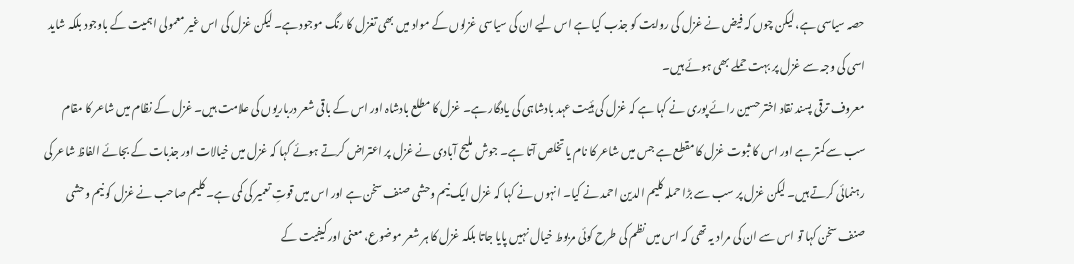حصہ سیاسی ہے، لیکن چوں کہ فیض نے غزل کی روایت کو جذب کیا ہے اس لیے ان کی سیاسی غزلوں کے مواد میں بھی تغزل کا رنگ موجود ہے۔ لیکن غزل کی اس غیر معمولی اہمیت کے باوجود بلکہ شاید اسی کی وجہ سے غزل پر بہت حملے بھی ہوئے ہیں۔
معروف ترقی پسند نقاد اختر حسین رائے پوری نے کہا ہے کہ غزل کی ہئیت عہد بادشاہی کی یادگار ہے۔ غزل کا مطلع بادشاہ اور اس کے باقی شعر درباریوں کی علامت ہیں۔ غزل کے نظام میں شاعر کا مقام سب سے کمتر ہے اور اس کا ثبوت غزل کا مقطع ہے جس میں شاعر کا نام یا تخلص آتا ہے۔ جوش ملیح آبادی نے غزل پر اعتراض کرتے ہوئے کہا کہ غزل میں خیالات اور جذبات کے بجائے الفاظ شاعر کی رہنمائی کرتے ہیں۔ لیکن غزل پر سب سے بڑا حملہ کلیم الدین احمد نے کیا۔ انہوں نے کہا کہ غزل ایک نیم وحشی صنف سخن ہے اور اس میں قوتِ تعمیر کی کمی ہے۔ کلیم صاحب نے غزل کو نیم وحشی صنف سخن کہا تو اس سے ان کی مراد یہ تھی کہ اس میں نظم کی طرح کوئی مربوط خیال نہیں پایا جاتا بلکہ غزل کا ہر شعر موضوع، معنی اور کیفیت کے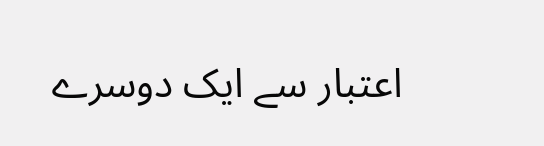اعتبار سے ایک دوسرے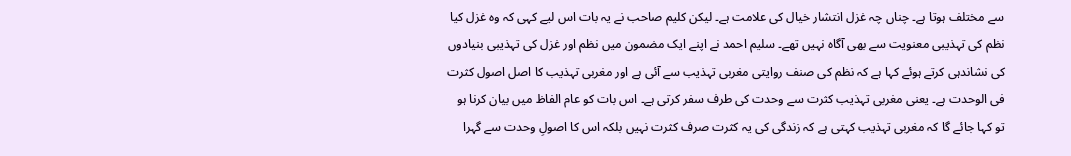سے مختلف ہوتا ہے۔ چناں چہ غزل انتشار خیال کی علامت ہے۔ لیکن کلیم صاحب نے یہ بات اس لیے کہی کہ وہ غزل کیا نظم کی تہذیبی معنویت سے بھی آگاہ نہیں تھے۔ سلیم احمد نے اپنے ایک مضمون میں نظم اور غزل کی تہذیبی بنیادوں کی نشاندہی کرتے ہوئے کہا ہے کہ نظم کی صنف روایتی مغربی تہذیب سے آئی ہے اور مغربی تہذیب کا اصل اصول کثرت فی الوحدت ہے۔ یعنی مغربی تہذیب کثرت سے وحدت کی طرف سفر کرتی ہے۔ اس بات کو عام الفاظ میں بیان کرنا ہو تو کہا جائے گا کہ مغربی تہذیب کہتی ہے کہ زندگی کی یہ کثرت صرف کثرت نہیں بلکہ اس کا اصولِ وحدت سے گہرا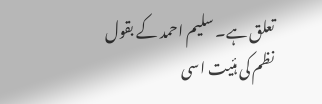تعلق ہے۔ سلیم احمد کے بقول نظم کی ہئیت اسی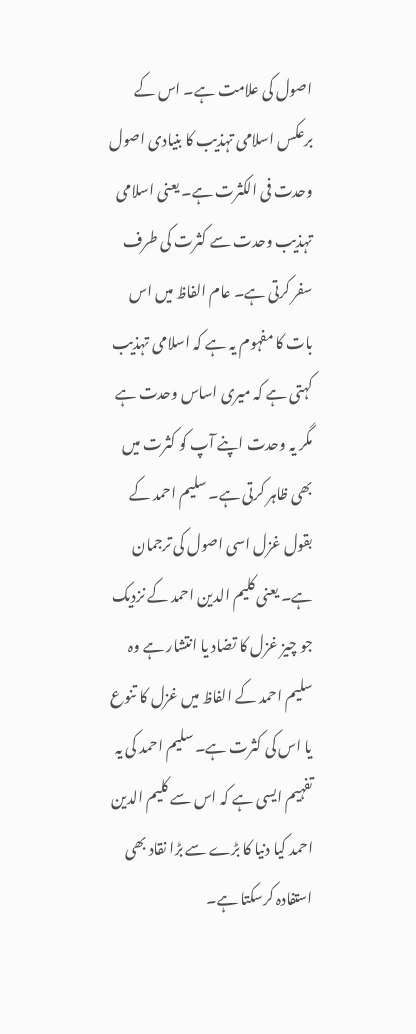اصول کی علامت ہے۔ اس کے برعکس اسلامی تہذیب کا بنیادی اصول وحدت فی الکثرت ہے۔ یعنی اسلامی تہذیب وحدت سے کثرت کی طرف سفر کرتی ہے۔ عام الفاظ میں اس بات کا مفہوم یہ ہے کہ اسلامی تہذیب کہتی ہے کہ میری اساس وحدت ہے مگر یہ وحدت اپنے آپ کو کثرت میں بھی ظاہر کرتی ہے۔ سلیم احمد کے بقول غزل اسی اصول کی ترجمان ہے۔ یعنی کلیم الدین احمد کے نزدیک جو چیز غزل کا تضاد یا انتشار ہے وہ سلیم احمد کے الفاظ میں غزل کا تنوع یا اس کی کثرت ہے۔ سلیم احمد کی یہ تفہیم ایسی ہے کہ اس سے کلیم الدین احمد کیا دنیا کا بڑے سے بڑا نقاد بھی استفادہ کرسکتا ہے۔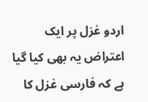اردو غزل پر ایک اعتراض یہ بھی کیا گیا ہے کہ فارسی غزل کا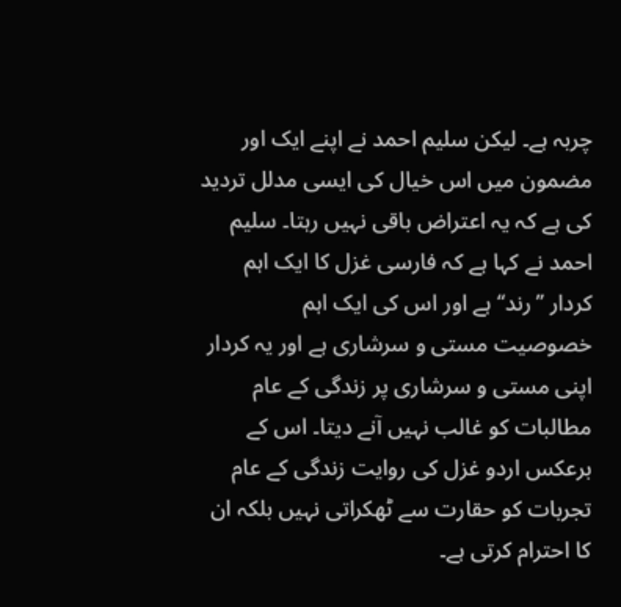چربہ ہے۔ لیکن سلیم احمد نے اپنے ایک اور مضمون میں اس خیال کی ایسی مدلل تردید کی ہے کہ یہ اعتراض باقی نہیں رہتا۔ سلیم احمد نے کہا ہے کہ فارسی غزل کا ایک اہم کردار ’’رند‘‘ ہے اور اس کی ایک اہم خصوصیت مستی و سرشاری ہے اور یہ کردار اپنی مستی و سرشاری پر زندگی کے عام مطالبات کو غالب نہیں آنے دیتا۔ اس کے برعکس اردو غزل کی روایت زندگی کے عام تجربات کو حقارت سے ٹھکراتی نہیں بلکہ ان کا احترام کرتی ہے۔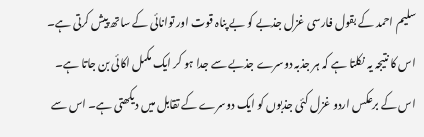سلیم احمد کے بقول فارسی غزل جذبے کو بے پناہ قوت اور توانائی کے ساتھ پیش کرتی ہے۔ اس کا نتیجہ یہ نکلتا ہے کہ ہر جذبہ دوسرے جذبے سے جدا ہو کر ایک مکمل اکائی بن جاتا ہے۔ اس کے برعکس اردو غزل کئی جذبوں کو ایک دوسرے کے تقابل میں دیکھتی ہے۔ اس سے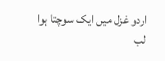اردو غزل میں ایک سوچتا ہوا لب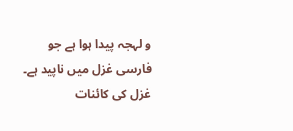و لہجہ پیدا ہوا ہے جو فارسی غزل میں ناپید ہے۔ غزل کی کائنات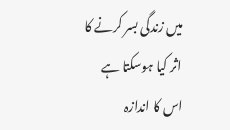میں زندگی بسر کرنے کا اثر کیا ہوسکتا ہے اس کا اندازہ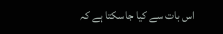اس بات سے کیا جاسکتا ہے کہ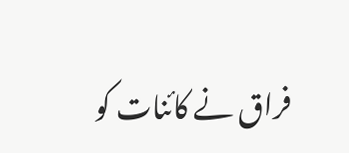فراق نے کائنات کو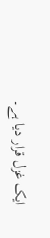ایک غزل قرار دیا ہے۔